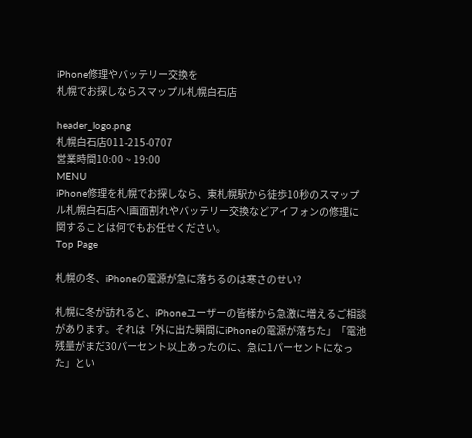iPhone修理やバッテリー交換を
札幌でお探しならスマップル札幌白石店

header_logo.png
札幌白石店011-215-0707
営業時間10:00 ~ 19:00
MENU
iPhone修理を札幌でお探しなら、東札幌駅から徒歩10秒のスマップル札幌白石店へ!画面割れやバッテリー交換などアイフォンの修理に関することは何でもお任せください。
Top Page

札幌の冬、iPhoneの電源が急に落ちるのは寒さのせい?

札幌に冬が訪れると、iPhoneユーザーの皆様から急激に増えるご相談があります。それは「外に出た瞬間にiPhoneの電源が落ちた」「電池残量がまだ30パーセント以上あったのに、急に1パーセントになった」とい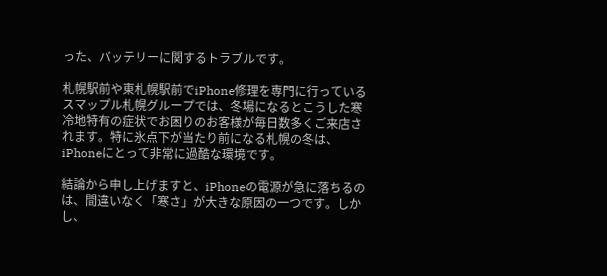った、バッテリーに関するトラブルです。

札幌駅前や東札幌駅前でiPhone修理を専門に行っているスマップル札幌グループでは、冬場になるとこうした寒冷地特有の症状でお困りのお客様が毎日数多くご来店されます。特に氷点下が当たり前になる札幌の冬は、iPhoneにとって非常に過酷な環境です。

結論から申し上げますと、iPhoneの電源が急に落ちるのは、間違いなく「寒さ」が大きな原因の一つです。しかし、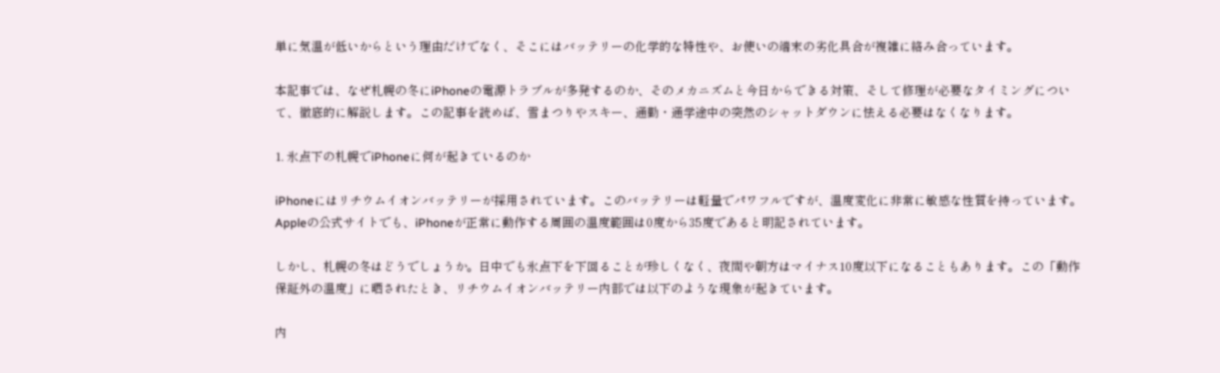単に気温が低いからという理由だけでなく、そこにはバッテリーの化学的な特性や、お使いの端末の劣化具合が複雑に絡み合っています。

本記事では、なぜ札幌の冬にiPhoneの電源トラブルが多発するのか、そのメカニズムと今日からできる対策、そして修理が必要なタイミングについて、徹底的に解説します。この記事を読めば、雪まつりやスキー、通勤・通学途中の突然のシャットダウンに怯える必要はなくなります。

1. 氷点下の札幌でiPhoneに何が起きているのか

iPhoneにはリチウムイオンバッテリーが採用されています。このバッテリーは軽量でパワフルですが、温度変化に非常に敏感な性質を持っています。Appleの公式サイトでも、iPhoneが正常に動作する周囲の温度範囲は0度から35度であると明記されています。

しかし、札幌の冬はどうでしょうか。日中でも氷点下を下回ることが珍しくなく、夜間や朝方はマイナス10度以下になることもあります。この「動作保証外の温度」に晒されたとき、リチウムイオンバッテリー内部では以下のような現象が起きています。

内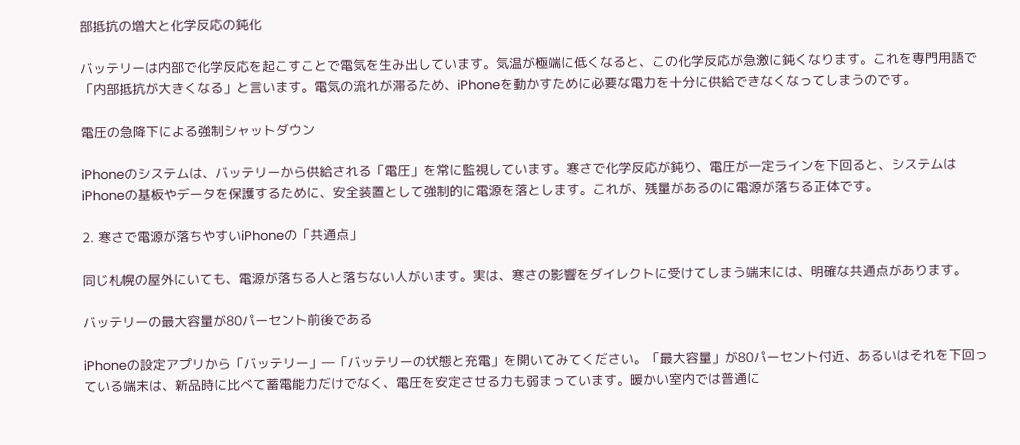部抵抗の増大と化学反応の鈍化

バッテリーは内部で化学反応を起こすことで電気を生み出しています。気温が極端に低くなると、この化学反応が急激に鈍くなります。これを専門用語で「内部抵抗が大きくなる」と言います。電気の流れが滞るため、iPhoneを動かすために必要な電力を十分に供給できなくなってしまうのです。

電圧の急降下による強制シャットダウン

iPhoneのシステムは、バッテリーから供給される「電圧」を常に監視しています。寒さで化学反応が鈍り、電圧が一定ラインを下回ると、システムはiPhoneの基板やデータを保護するために、安全装置として強制的に電源を落とします。これが、残量があるのに電源が落ちる正体です。

2. 寒さで電源が落ちやすいiPhoneの「共通点」

同じ札幌の屋外にいても、電源が落ちる人と落ちない人がいます。実は、寒さの影響をダイレクトに受けてしまう端末には、明確な共通点があります。

バッテリーの最大容量が80パーセント前後である

iPhoneの設定アプリから「バッテリー」―「バッテリーの状態と充電」を開いてみてください。「最大容量」が80パーセント付近、あるいはそれを下回っている端末は、新品時に比べて蓄電能力だけでなく、電圧を安定させる力も弱まっています。暖かい室内では普通に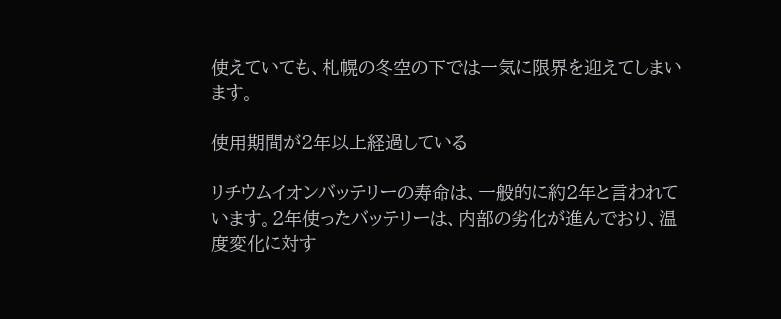使えていても、札幌の冬空の下では一気に限界を迎えてしまいます。

使用期間が2年以上経過している

リチウムイオンバッテリーの寿命は、一般的に約2年と言われています。2年使ったバッテリーは、内部の劣化が進んでおり、温度変化に対す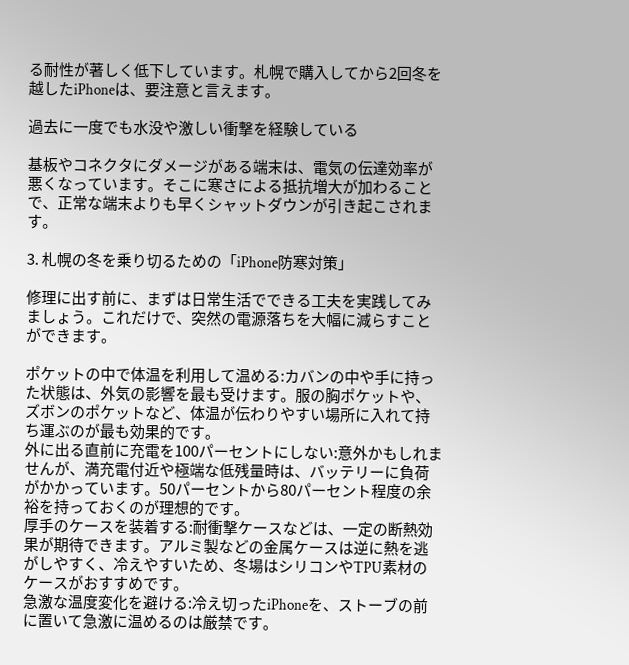る耐性が著しく低下しています。札幌で購入してから2回冬を越したiPhoneは、要注意と言えます。

過去に一度でも水没や激しい衝撃を経験している

基板やコネクタにダメージがある端末は、電気の伝達効率が悪くなっています。そこに寒さによる抵抗増大が加わることで、正常な端末よりも早くシャットダウンが引き起こされます。

3. 札幌の冬を乗り切るための「iPhone防寒対策」

修理に出す前に、まずは日常生活でできる工夫を実践してみましょう。これだけで、突然の電源落ちを大幅に減らすことができます。

ポケットの中で体温を利用して温める:カバンの中や手に持った状態は、外気の影響を最も受けます。服の胸ポケットや、ズボンのポケットなど、体温が伝わりやすい場所に入れて持ち運ぶのが最も効果的です。
外に出る直前に充電を100パーセントにしない:意外かもしれませんが、満充電付近や極端な低残量時は、バッテリーに負荷がかかっています。50パーセントから80パーセント程度の余裕を持っておくのが理想的です。
厚手のケースを装着する:耐衝撃ケースなどは、一定の断熱効果が期待できます。アルミ製などの金属ケースは逆に熱を逃がしやすく、冷えやすいため、冬場はシリコンやTPU素材のケースがおすすめです。
急激な温度変化を避ける:冷え切ったiPhoneを、ストーブの前に置いて急激に温めるのは厳禁です。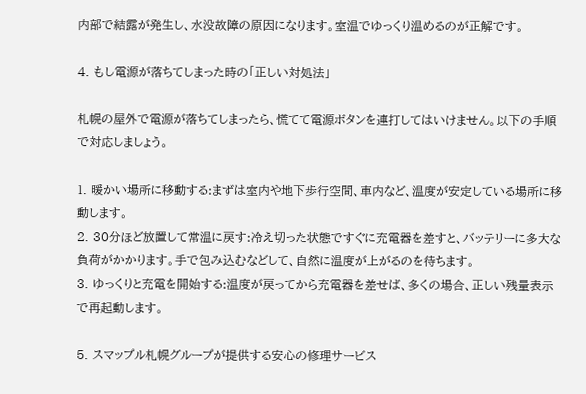内部で結露が発生し、水没故障の原因になります。室温でゆっくり温めるのが正解です。

4. もし電源が落ちてしまった時の「正しい対処法」

札幌の屋外で電源が落ちてしまったら、慌てて電源ボタンを連打してはいけません。以下の手順で対応しましょう。

1. 暖かい場所に移動する:まずは室内や地下歩行空間、車内など、温度が安定している場所に移動します。
2. 30分ほど放置して常温に戻す:冷え切った状態ですぐに充電器を差すと、バッテリーに多大な負荷がかかります。手で包み込むなどして、自然に温度が上がるのを待ちます。
3. ゆっくりと充電を開始する:温度が戻ってから充電器を差せば、多くの場合、正しい残量表示で再起動します。

5. スマップル札幌グループが提供する安心の修理サービス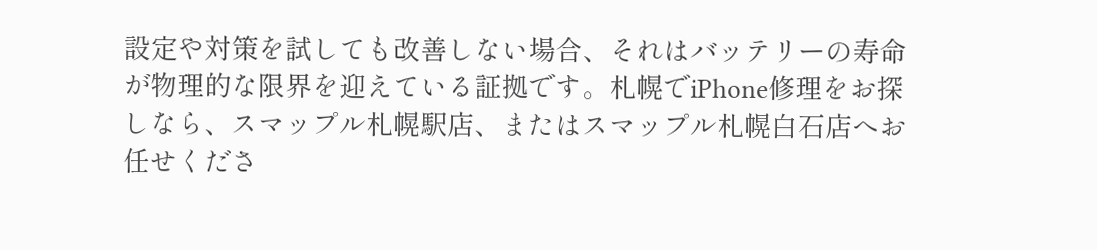設定や対策を試しても改善しない場合、それはバッテリーの寿命が物理的な限界を迎えている証拠です。札幌でiPhone修理をお探しなら、スマップル札幌駅店、またはスマップル札幌白石店へお任せくださ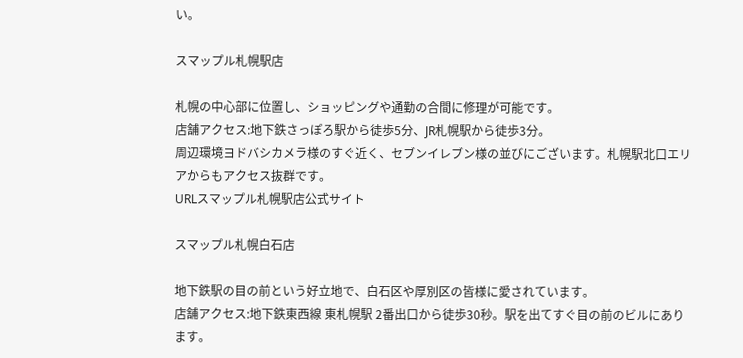い。

スマップル札幌駅店

札幌の中心部に位置し、ショッピングや通勤の合間に修理が可能です。
店舗アクセス:地下鉄さっぽろ駅から徒歩5分、JR札幌駅から徒歩3分。
周辺環境ヨドバシカメラ様のすぐ近く、セブンイレブン様の並びにございます。札幌駅北口エリアからもアクセス抜群です。
URLスマップル札幌駅店公式サイト

スマップル札幌白石店

地下鉄駅の目の前という好立地で、白石区や厚別区の皆様に愛されています。
店舗アクセス:地下鉄東西線 東札幌駅 2番出口から徒歩30秒。駅を出てすぐ目の前のビルにあります。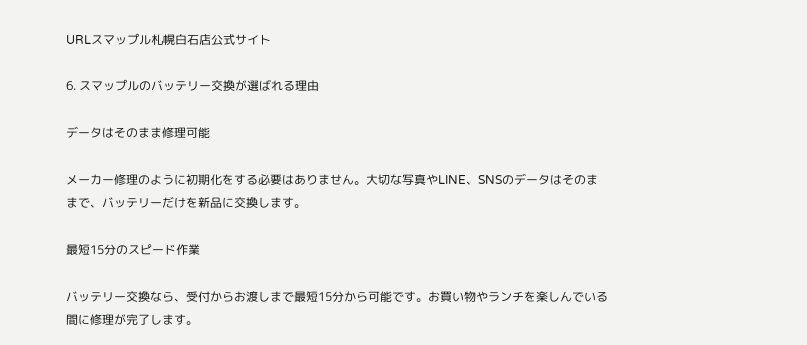URLスマップル札幌白石店公式サイト

6. スマップルのバッテリー交換が選ばれる理由

データはそのまま修理可能

メーカー修理のように初期化をする必要はありません。大切な写真やLINE、SNSのデータはそのままで、バッテリーだけを新品に交換します。

最短15分のスピード作業

バッテリー交換なら、受付からお渡しまで最短15分から可能です。お買い物やランチを楽しんでいる間に修理が完了します。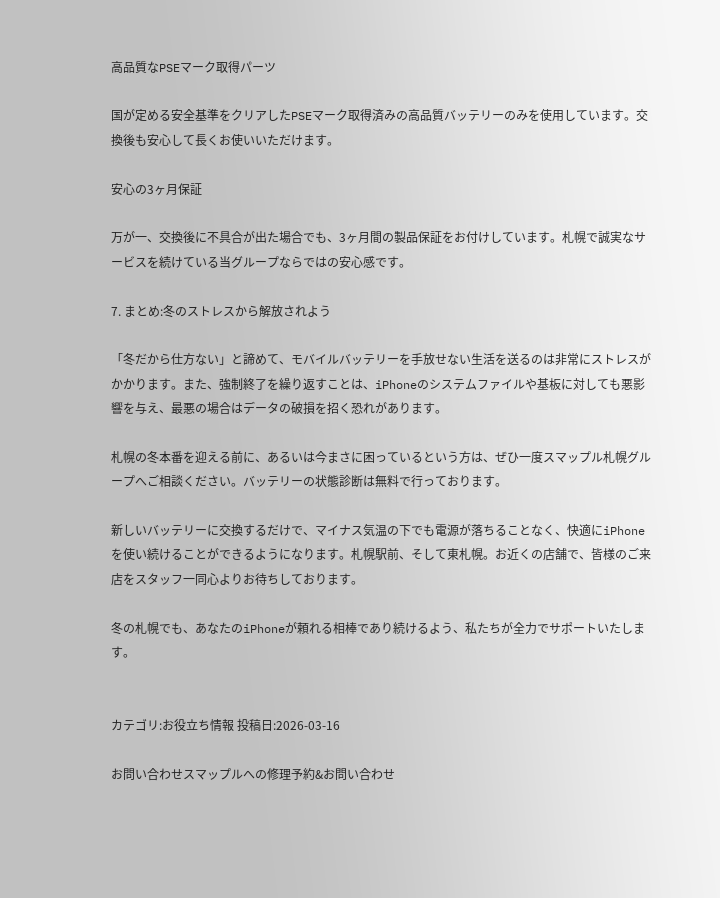高品質なPSEマーク取得パーツ

国が定める安全基準をクリアしたPSEマーク取得済みの高品質バッテリーのみを使用しています。交換後も安心して長くお使いいただけます。

安心の3ヶ月保証

万が一、交換後に不具合が出た場合でも、3ヶ月間の製品保証をお付けしています。札幌で誠実なサービスを続けている当グループならではの安心感です。

7. まとめ:冬のストレスから解放されよう

「冬だから仕方ない」と諦めて、モバイルバッテリーを手放せない生活を送るのは非常にストレスがかかります。また、強制終了を繰り返すことは、iPhoneのシステムファイルや基板に対しても悪影響を与え、最悪の場合はデータの破損を招く恐れがあります。

札幌の冬本番を迎える前に、あるいは今まさに困っているという方は、ぜひ一度スマップル札幌グループへご相談ください。バッテリーの状態診断は無料で行っております。

新しいバッテリーに交換するだけで、マイナス気温の下でも電源が落ちることなく、快適にiPhoneを使い続けることができるようになります。札幌駅前、そして東札幌。お近くの店舗で、皆様のご来店をスタッフ一同心よりお待ちしております。

冬の札幌でも、あなたのiPhoneが頼れる相棒であり続けるよう、私たちが全力でサポートいたします。


カテゴリ:お役立ち情報 投稿日:2026-03-16

お問い合わせスマップルへの修理予約&お問い合わせ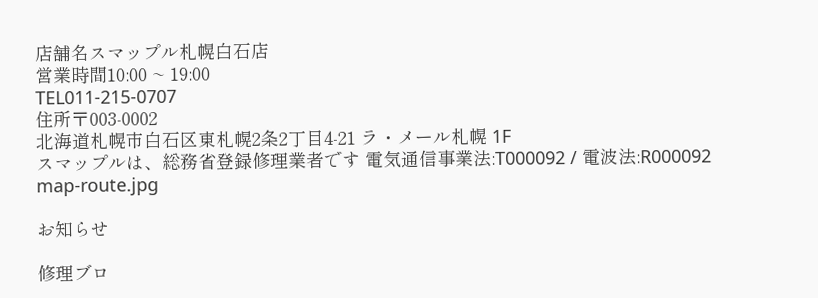店舗名スマップル札幌白石店
営業時間10:00 ~ 19:00
TEL011-215-0707
住所〒003-0002
北海道札幌市白石区東札幌2条2丁目4-21 ラ・メール札幌 1F
スマップルは、総務省登録修理業者です 電気通信事業法:T000092 / 電波法:R000092
map-route.jpg

お知らせ

修理ブロ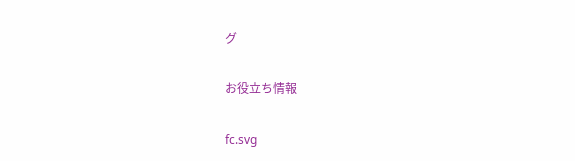グ

お役立ち情報

fc.svg